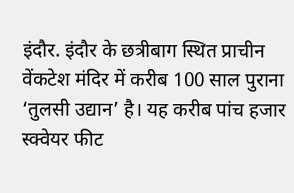इंदौर. इंदौर के छत्रीबाग स्थित प्राचीन वेंकटेश मंदिर में करीब 100 साल पुराना ‘तुलसी उद्यान’ है। यह करीब पांच हजार स्क्वेयर फीट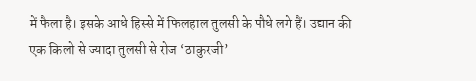में फैला है। इसके आधे हिस्से में फिलहाल तुलसी के पौधे लगे हैं। उद्यान की एक किलो से ज्यादा तुलसी से रोज ‘ठाकुरजी’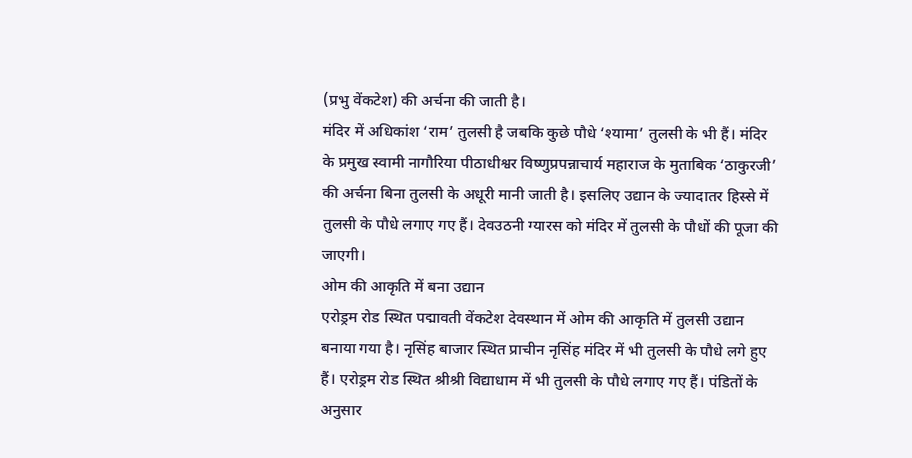(प्रभु वेंकटेश) की अर्चना की जाती है।
मंदिर में अधिकांश ‘राम’ तुलसी है जबकि कुछे पौधे ‘श्यामा’ तुलसी के भी हैं। मंदिर के प्रमुख स्वामी नागौरिया पीठाधीश्वर विष्णुप्रपन्नाचार्य महाराज के मुताबिक ‘ठाकुरजी’ की अर्चना बिना तुलसी के अधूरी मानी जाती है। इसलिए उद्यान के ज्यादातर हिस्से में तुलसी के पौधे लगाए गए हैं। देवउठनी ग्यारस को मंदिर में तुलसी के पौधों की पूजा की जाएगी।
ओम की आकृति में बना उद्यान
एरोड्रम रोड स्थित पद्मावती वेंकटेश देवस्थान में ओम की आकृति में तुलसी उद्यान बनाया गया है। नृसिंह बाजार स्थित प्राचीन नृसिंह मंदिर में भी तुलसी के पौधे लगे हुए हैं। एरोड्रम रोड स्थित श्रीश्री विद्याधाम में भी तुलसी के पौधे लगाए गए हैं। पंडितों के अनुसार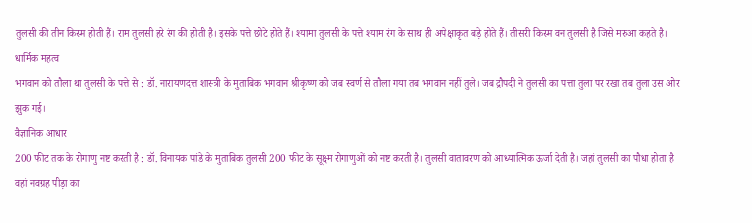तुलसी की तीन किस्म होती हैं। राम तुलसी हरे रंग की होती है। इसके पत्ते छोटे होते हैं। श्यामा तुलसी के पत्ते श्याम रंग के साथ ही अपेक्षाकृत बड़े होते हैं। तीसरी किस्म वन तुलसी है जिसे मरुआ कहते है।
धार्मिक महत्व
भगवान को तौला था तुलसी के पत्ते से : डॉ. नारायणदत्त शास्त्री के मुताबिक भगवान श्रीकृष्ण को जब स्वर्ण से तौला गया तब भगवान नहीं तुले। जब द्रौपदी ने तुलसी का पत्ता तुला पर रखा तब तुला उस ओर झुक गई।
वैज्ञानिक आधार
200 फीट तक के रोगाणु नष्ट करती है : डॉ. विनायक पांडे के मुताबिक तुलसी 200 फीट के सूक्ष्म रोगाणुओं को नष्ट करती है। तुलसी वातावरण को आध्यात्मिक ऊर्जा देती है। जहां तुलसी का पौधा होता है वहां नवग्रह पीड़ा का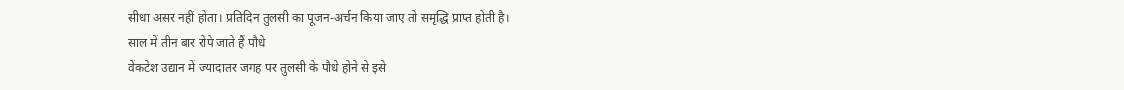सीधा असर नहीं होता। प्रतिदिन तुलसी का पूजन-अर्चन किया जाए तो समृद्धि प्राप्त होती है।
साल में तीन बार रोपे जाते हैं पौधे
वेंकटेश उद्यान में ज्यादातर जगह पर तुलसी के पौधे होने से इसे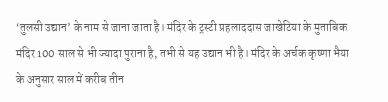‘तुलसी उद्यान’ के नाम से जाना जाता है। मंदिर के ट्रस्टी प्रहलाददास जाखेटिया के मुताबिक मंदिर 100 साल से भी ज्यादा पुराना है, तभी से यह उद्यान भी है। मंदिर के अर्चक कृष्णा भैया के अनुसार साल में करीब तीन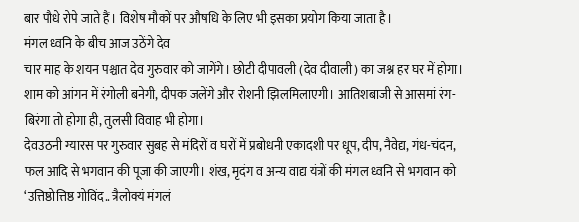बार पौधे रोपे जाते हैं। विशेष मौकों पर औषधि के लिए भी इसका प्रयोग किया जाता है।
मंगल ध्वनि के बीच आज उठेंगे देव
चार माह के शयन पश्चात देव गुरुवार को जागेंगे। छोटी दीपावली (देव दीवाली) का जश्न हर घर में होगा। शाम को आंगन में रंगोली बनेगी, दीपक जलेंगे और रोशनी झिलमिलाएगी। आतिशबाजी से आसमां रंग-बिरंगा तो होगा ही, तुलसी विवाह भी होगा।
देवउठनी ग्यारस पर गुरुवार सुबह से मंदिरों व घरों में प्रबोधनी एकादशी पर धूप, दीप, नैवेद्य, गंध-चंदन, फल आदि से भगवान की पूजा की जाएगी। शंख, मृदंग व अन्य वाद्य यंत्रों की मंगल ध्वनि से भगवान को ‘उत्तिष्ठोत्तिष्ठ गोविंद.. त्रैलोक्यं मंगलं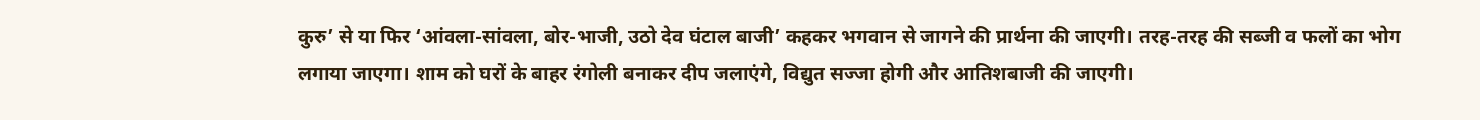कुरु’ से या फिर ‘आंवला-सांवला, बोर-भाजी, उठो देव घंटाल बाजी’ कहकर भगवान से जागने की प्रार्थना की जाएगी। तरह-तरह की सब्जी व फलों का भोग लगाया जाएगा। शाम को घरों के बाहर रंगोली बनाकर दीप जलाएंगे, विद्युत सज्जा होगी और आतिशबाजी की जाएगी।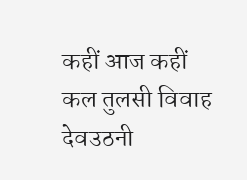कहीं आज कहीं कल तुलसी विवाह
देवउठनी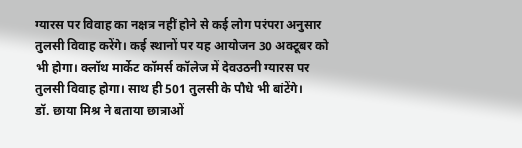ग्यारस पर विवाह का नक्षत्र नहीं होने से कई लोग परंपरा अनुसार तुलसी विवाह करेंगे। कई स्थानों पर यह आयोजन 30 अक्टूबर को भी होगा। क्लॉथ मार्केट कॉमर्स कॉलेज में देवउठनी ग्यारस पर तुलसी विवाह होगा। साथ ही 501 तुलसी के पौधे भी बांटेंगे।
डॉ. छाया मिश्र ने बताया छात्राओं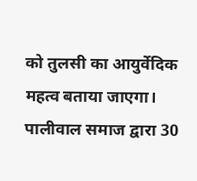को तुलसी का आयुर्वेदिक महत्व बताया जाएगा। पालीवाल समाज द्वारा 30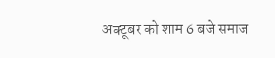अक्टूबर को शाम 6 बजे समाज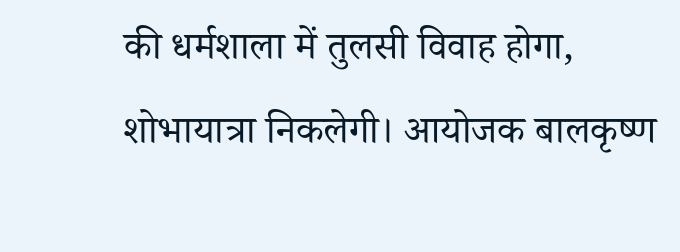की धर्मशाला में तुलसी विवाह होगा, शोभायात्रा निकलेगी। आयोजक बालकृष्ण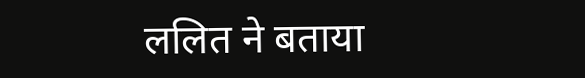ललित ने बताया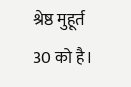श्रेष्ठ मुहूर्त 30 को है।